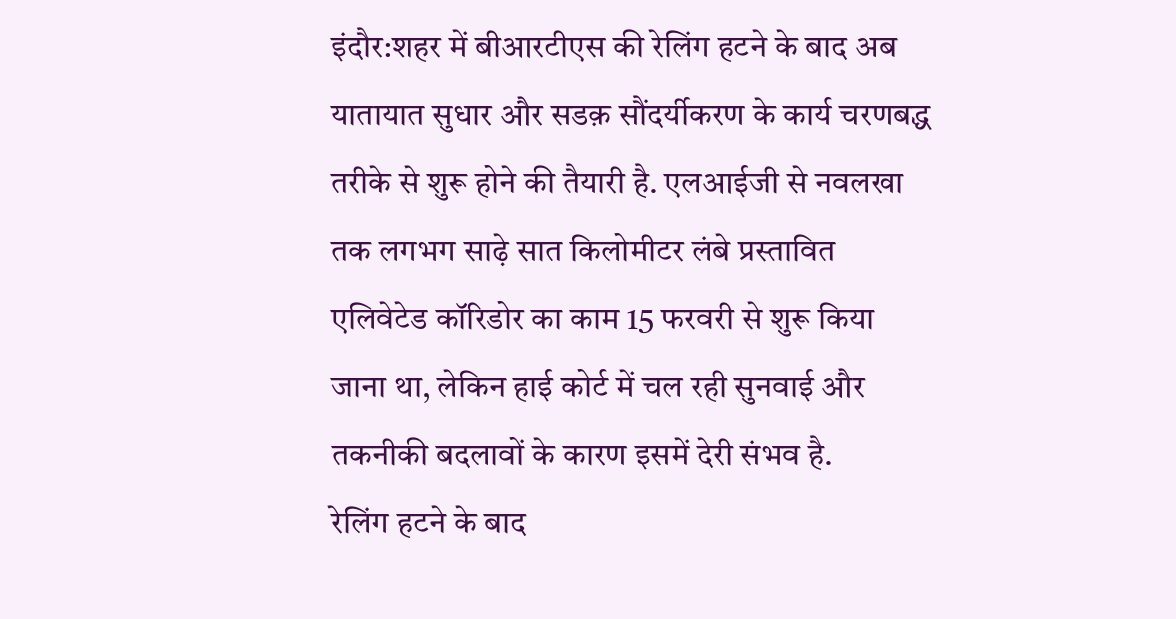इंदौर:शहर में बीआरटीएस की रेलिंग हटने के बाद अब यातायात सुधार और सडक़ सौंदर्यीकरण के कार्य चरणबद्ध तरीके से शुरू होने की तैयारी है. एलआईजी से नवलखा तक लगभग साढ़े सात किलोमीटर लंबे प्रस्तावित एलिवेटेड कॉरिडोर का काम 15 फरवरी से शुरू किया जाना था, लेकिन हाई कोर्ट में चल रही सुनवाई और तकनीकी बदलावों के कारण इसमें देरी संभव है.
रेलिंग हटने के बाद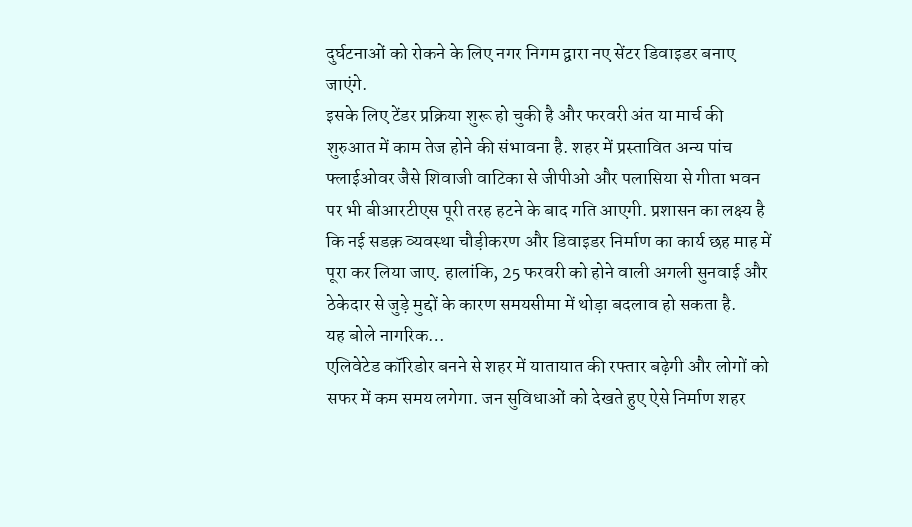दुर्घटनाओं को रोकने के लिए नगर निगम द्वारा नए सेंटर डिवाइडर बनाए जाएंगे.
इसके लिए टेंडर प्रक्रिया शुरू हो चुकी है और फरवरी अंत या मार्च की शुरुआत में काम तेज होने की संभावना है. शहर में प्रस्तावित अन्य पांच फ्लाईओवर जैसे शिवाजी वाटिका से जीपीओ और पलासिया से गीता भवन पर भी बीआरटीएस पूरी तरह हटने के बाद गति आएगी. प्रशासन का लक्ष्य है कि नई सडक़ व्यवस्था चौड़ीकरण और डिवाइडर निर्माण का कार्य छह माह में पूरा कर लिया जाए. हालांकि, 25 फरवरी को होने वाली अगली सुनवाई और ठेकेदार से जुड़े मुद्दों के कारण समयसीमा में थोड़ा बदलाव हो सकता है.
यह बोले नागरिक…
एलिवेटेड कॉरिडोर बनने से शहर में यातायात की रफ्तार बढ़ेगी और लोगों को सफर में कम समय लगेगा. जन सुविधाओं को देखते हुए ऐसे निर्माण शहर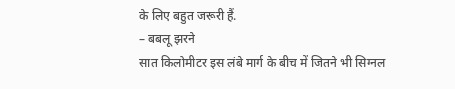के लिए बहुत जरूरी हैं.
– बबलू झरने
सात किलोमीटर इस लंबे मार्ग के बीच में जितने भी सिग्नल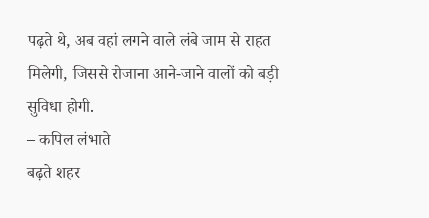पढ़ते थे, अब वहां लगने वाले लंबे जाम से राहत मिलेगी, जिससे रोजाना आने-जाने वालों को बड़ी सुविधा होगी.
– कपिल लंभाते
बढ़ते शहर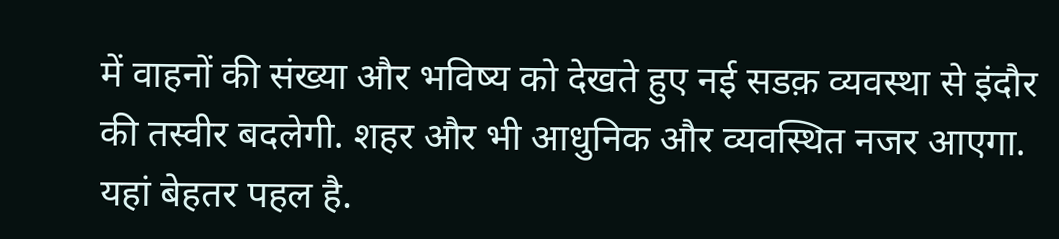में वाहनों की संख्या और भविष्य को देखते हुए नई सडक़ व्यवस्था से इंदौर की तस्वीर बदलेगी. शहर और भी आधुनिक और व्यवस्थित नजर आएगा. यहां बेहतर पहल है.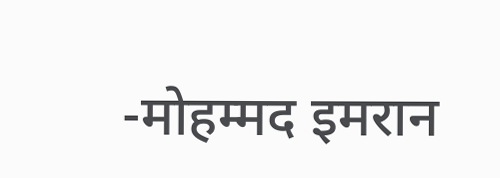-मोहम्मद इमरान